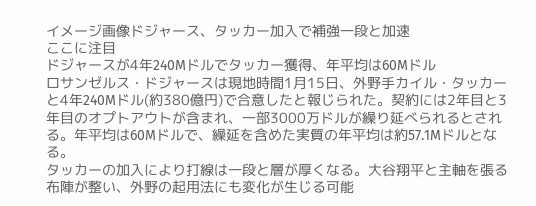イメージ画像ドジャース、タッカー加入で補強一段と加速
ここに注目
ドジャースが4年240Mドルでタッカー獲得、年平均は60Mドル
ロサンゼルス・ドジャースは現地時間1月15日、外野手カイル・タッカーと4年240Mドル(約380億円)で合意したと報じられた。契約には2年目と3年目のオプトアウトが含まれ、一部3000万ドルが繰り延べられるとされる。年平均は60Mドルで、繰延を含めた実質の年平均は約57.1Mドルとなる。
タッカーの加入により打線は一段と層が厚くなる。大谷翔平と主軸を張る布陣が整い、外野の起用法にも変化が生じる可能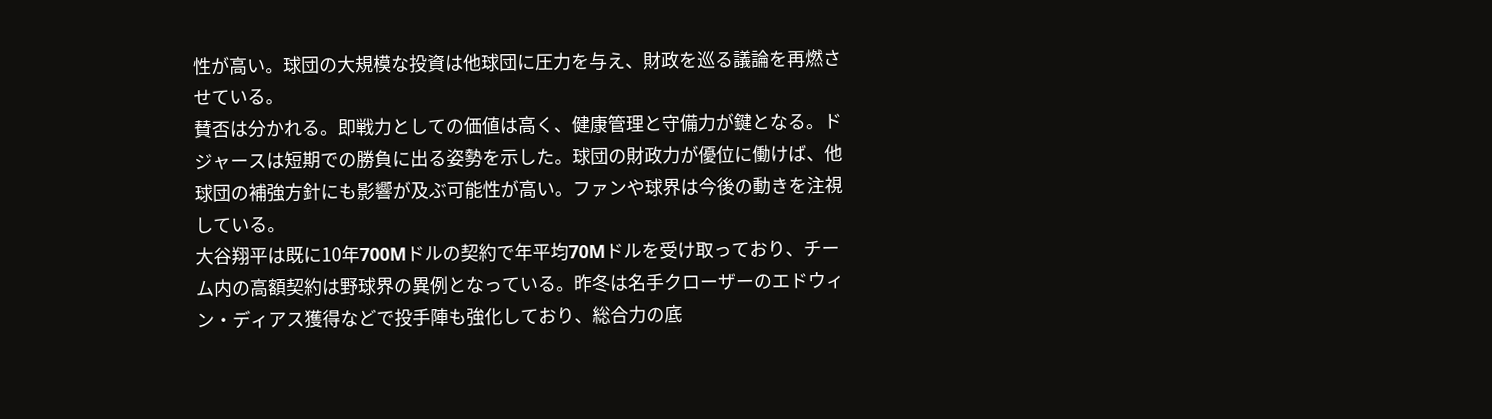性が高い。球団の大規模な投資は他球団に圧力を与え、財政を巡る議論を再燃させている。
賛否は分かれる。即戦力としての価値は高く、健康管理と守備力が鍵となる。ドジャースは短期での勝負に出る姿勢を示した。球団の財政力が優位に働けば、他球団の補強方針にも影響が及ぶ可能性が高い。ファンや球界は今後の動きを注視している。
大谷翔平は既に10年700Mドルの契約で年平均70Mドルを受け取っており、チーム内の高額契約は野球界の異例となっている。昨冬は名手クローザーのエドウィン・ディアス獲得などで投手陣も強化しており、総合力の底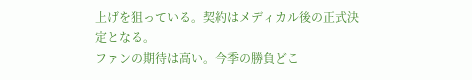上げを狙っている。契約はメディカル後の正式決定となる。
ファンの期待は高い。今季の勝負どこ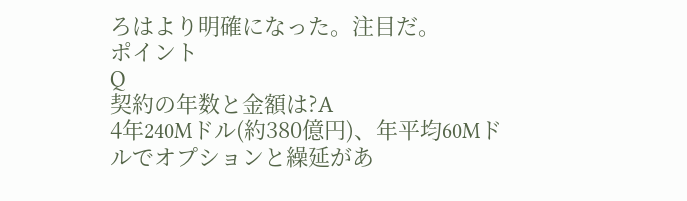ろはより明確になった。注目だ。
ポイント
Q
契約の年数と金額は?A
4年240Mドル(約380億円)、年平均60Mドルでオプションと繰延があ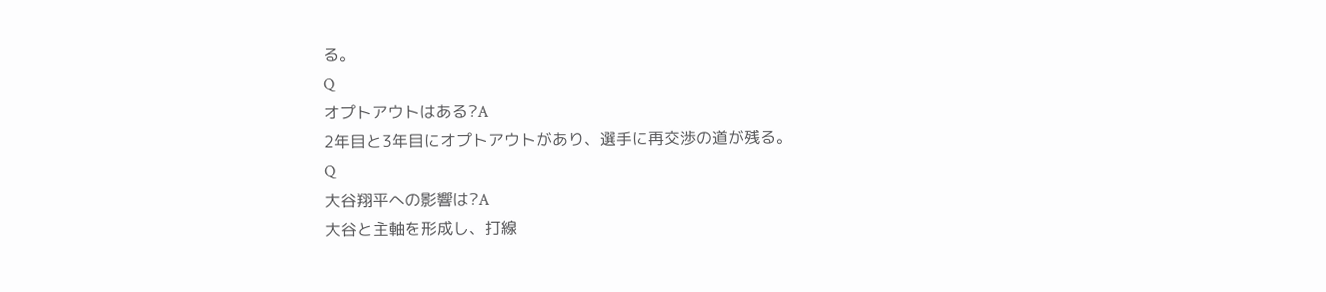る。
Q
オプトアウトはある?A
2年目と3年目にオプトアウトがあり、選手に再交渉の道が残る。
Q
大谷翔平への影響は?A
大谷と主軸を形成し、打線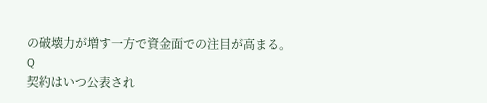の破壊力が増す一方で資金面での注目が高まる。
Q
契約はいつ公表され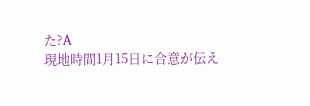た?A
現地時間1月15日に合意が伝え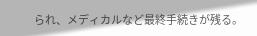られ、メディカルなど最終手続きが残る。